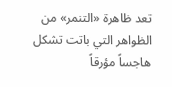تعد ظاهرة «التنمر» من الظواهر التي باتت تشكل هاجساً مؤرقاً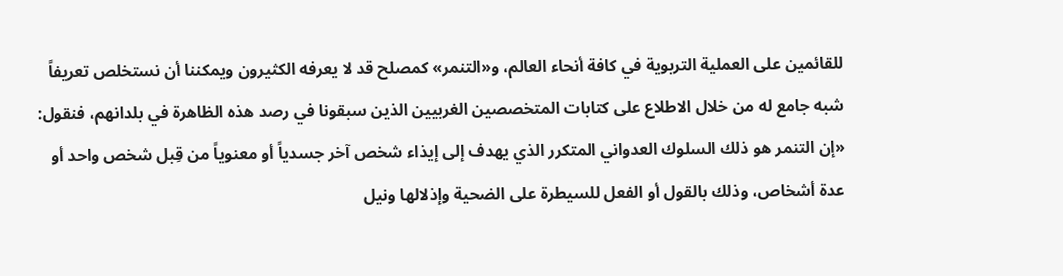للقائمين على العملية التربوية في كافة أنحاء العالم، و«التنمر» كمصلح قد لا يعرفه الكثيرون ويمكننا أن نستخلص تعريفاً شبه جامع له من خلال الاطلاع على كتابات المتخصصين الغربيين الذين سبقونا في رصد هذه الظاهرة في بلدانهم، فنقول:
«إن التنمر هو ذلك السلوك العدواني المتكرر الذي يهدف إلى إيذاء شخص آخر جسدياً أو معنوياً من قِبل شخص واحد أو عدة أشخاص، وذلك بالقول أو الفعل للسيطرة على الضحية وإذلالها ونيل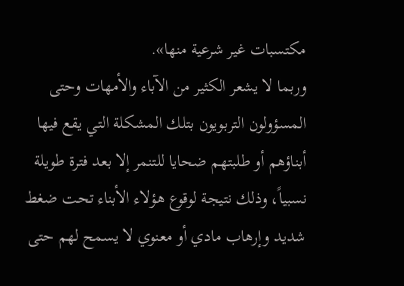مكتسبات غير شرعية منها».
وربما لا يشعر الكثير من الآباء والأمهات وحتى المسؤولون التربويون بتلك المشكلة التي يقع فيها أبناؤهم أو طلبتهم ضحايا للتنمر إلا بعد فترة طويلة نسبياً، وذلك نتيجة لوقوع هؤلاء الأبناء تحت ضغط شديد وإرهاب مادي أو معنوي لا يسمح لهم حتى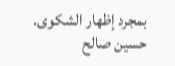بمجرد إظهار الشكوى.
حسين صالح